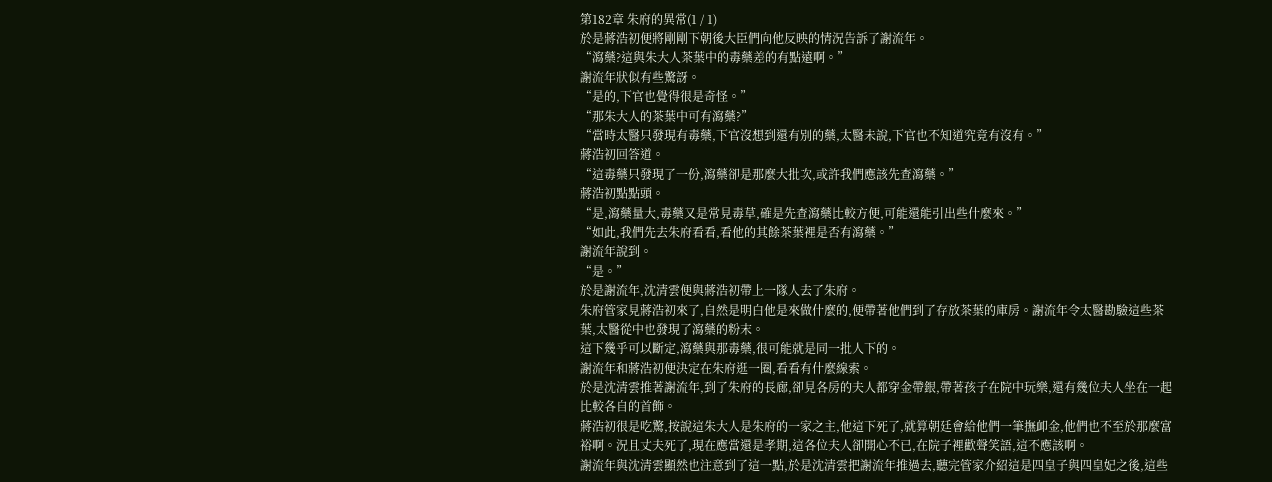第182章 朱府的異常(1 / 1)
於是蔣浩初便將剛剛下朝後大臣們向他反映的情況告訴了謝流年。
“瀉藥?這與朱大人茶葉中的毒藥差的有點遠啊。”
謝流年狀似有些驚訝。
“是的,下官也覺得很是奇怪。”
“那朱大人的茶葉中可有瀉藥?”
“當時太醫只發現有毒藥,下官沒想到還有別的藥,太醫未說,下官也不知道究竟有沒有。”
蔣浩初回答道。
“這毒藥只發現了一份,瀉藥卻是那麼大批次,或許我們應該先查瀉藥。”
蔣浩初點點頭。
“是,瀉藥量大,毒藥又是常見毒草,確是先查瀉藥比較方便,可能還能引出些什麼來。”
“如此,我們先去朱府看看,看他的其餘茶葉裡是否有瀉藥。”
謝流年說到。
“是。”
於是謝流年,沈清雲便與蔣浩初帶上一隊人去了朱府。
朱府管家見蔣浩初來了,自然是明白他是來做什麼的,便帶著他們到了存放茶葉的庫房。謝流年令太醫勘驗這些茶葉,太醫從中也發現了瀉藥的粉末。
這下幾乎可以斷定,瀉藥與那毒藥,很可能就是同一批人下的。
謝流年和蔣浩初便決定在朱府逛一圈,看看有什麼線索。
於是沈清雲推著謝流年,到了朱府的長廊,卻見各房的夫人都穿金帶銀,帶著孩子在院中玩樂,還有幾位夫人坐在一起比較各自的首飾。
蔣浩初很是吃驚,按說這朱大人是朱府的一家之主,他這下死了,就算朝廷會給他們一筆撫卹金,他們也不至於那麼富裕啊。況且丈夫死了,現在應當還是孝期,這各位夫人卻開心不已,在院子裡歡聲笑語,這不應該啊。
謝流年與沈清雲顯然也注意到了這一點,於是沈清雲把謝流年推過去,聽完管家介紹這是四皇子與四皇妃之後,這些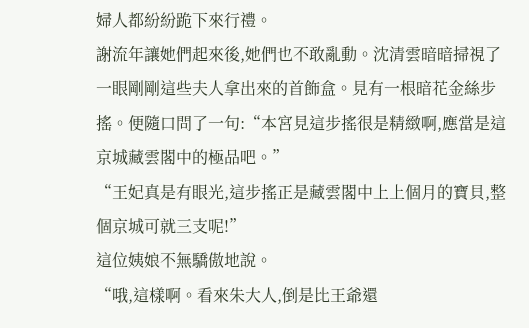婦人都紛紛跪下來行禮。
謝流年讓她們起來後,她們也不敢亂動。沈清雲暗暗掃視了一眼剛剛這些夫人拿出來的首飾盒。見有一根暗花金絲步搖。便隨口問了一句:“本宮見這步搖很是精緻啊,應當是這京城藏雲閣中的極品吧。”
“王妃真是有眼光,這步搖正是藏雲閣中上上個月的寶貝,整個京城可就三支呢!”
這位姨娘不無驕傲地說。
“哦,這樣啊。看來朱大人,倒是比王爺還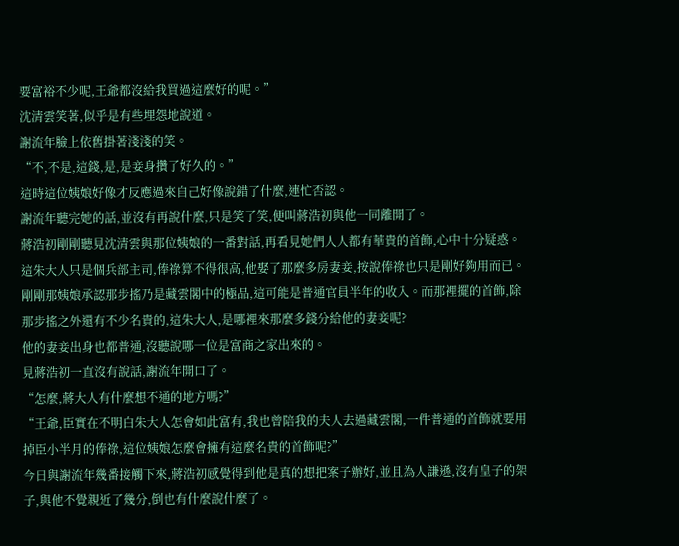要富裕不少呢,王爺都沒給我買過這麼好的呢。”
沈清雲笑著,似乎是有些埋怨地說道。
謝流年臉上依舊掛著淺淺的笑。
“不,不是,這錢,是,是妾身攢了好久的。”
這時這位姨娘好像才反應過來自己好像說錯了什麼,連忙否認。
謝流年聽完她的話,並沒有再說什麼,只是笑了笑,便叫蔣浩初與他一同離開了。
蔣浩初剛剛聽見沈清雲與那位姨娘的一番對話,再看見她們人人都有華貴的首飾,心中十分疑惑。這朱大人只是個兵部主司,俸祿算不得很高,他娶了那麼多房妻妾,按說俸祿也只是剛好夠用而已。
剛剛那姨娘承認那步搖乃是藏雲閣中的極品,這可能是普通官員半年的收入。而那裡擺的首飾,除那步搖之外還有不少名貴的,這朱大人,是哪裡來那麼多錢分給他的妻妾呢?
他的妻妾出身也都普通,沒聽說哪一位是富商之家出來的。
見蔣浩初一直沒有說話,謝流年開口了。
“怎麼,蔣大人有什麼想不通的地方嗎?”
“王爺,臣實在不明白朱大人怎會如此富有,我也曾陪我的夫人去過藏雲閣,一件普通的首飾就要用掉臣小半月的俸祿,這位姨娘怎麼會擁有這麼名貴的首飾呢?”
今日與謝流年幾番接觸下來,蔣浩初感覺得到他是真的想把案子辦好,並且為人謙遜,沒有皇子的架子,與他不覺親近了幾分,倒也有什麼說什麼了。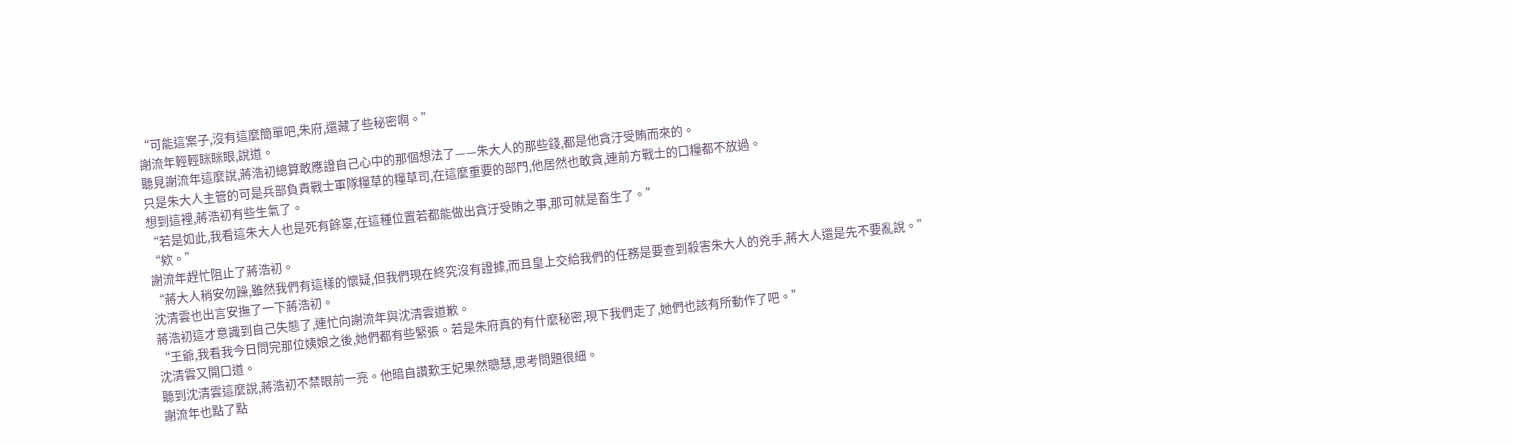“可能這案子,沒有這麼簡單吧,朱府,還藏了些秘密啊。”
謝流年輕輕眯眯眼,說道。
聽見謝流年這麼說,蔣浩初總算敢應證自己心中的那個想法了——朱大人的那些錢,都是他貪汙受賄而來的。
只是朱大人主管的可是兵部負責戰士軍隊糧草的糧草司,在這麼重要的部門,他居然也敢貪,連前方戰士的口糧都不放過。
想到這裡,蔣浩初有些生氣了。
“若是如此,我看這朱大人也是死有餘辜,在這種位置若都能做出貪汙受賄之事,那可就是畜生了。”
“欸。”
謝流年趕忙阻止了蔣浩初。
“蔣大人稍安勿躁,雖然我們有這樣的懷疑,但我們現在終究沒有證據,而且皇上交給我們的任務是要查到殺害朱大人的兇手,蔣大人還是先不要亂說。”
沈清雲也出言安撫了一下蔣浩初。
蔣浩初這才意識到自己失態了,連忙向謝流年與沈清雲道歉。
“王爺,我看我今日問完那位姨娘之後,她們都有些緊張。若是朱府真的有什麼秘密,現下我們走了,她們也該有所動作了吧。”
沈清雲又開口道。
聽到沈清雲這麼說,蔣浩初不禁眼前一亮。他暗自讚歎王妃果然聰慧,思考問題很細。
謝流年也點了點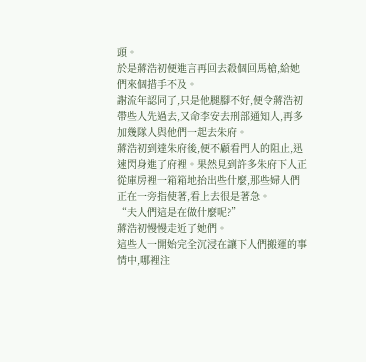頭。
於是蔣浩初便進言再回去殺個回馬槍,給她們來個措手不及。
謝流年認同了,只是他腿腳不好,便令蔣浩初帶些人先過去,又命李安去刑部通知人,再多加幾隊人與他們一起去朱府。
蔣浩初到達朱府後,便不顧看門人的阻止,迅速閃身進了府裡。果然見到許多朱府下人正從庫房裡一箱箱地抬出些什麼,那些婦人們正在一旁指使著,看上去很是著急。
“夫人們這是在做什麼呢?”
蔣浩初慢慢走近了她們。
這些人一開始完全沉浸在讓下人們搬運的事情中,哪裡注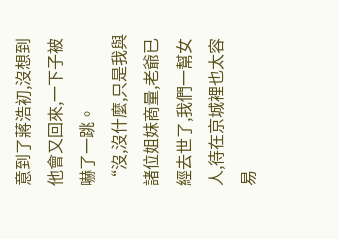意到了蔣浩初,沒想到他會又回來,一下子被嚇了一跳。
“沒,沒什麼,只是我與諸位姐妹商量,老爺已經去世了,我們一幫女人,待在京城裡也太容易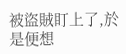被盜賊盯上了,於是便想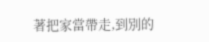著把家當帶走,到別的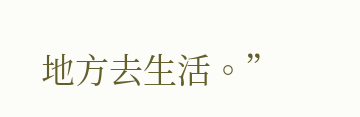地方去生活。”